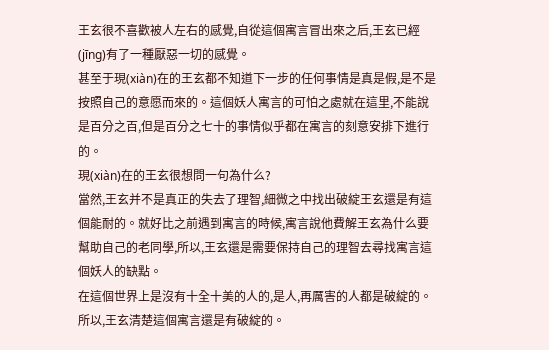王玄很不喜歡被人左右的感覺,自從這個寓言冒出來之后,王玄已經(jīng)有了一種厭惡一切的感覺。
甚至于現(xiàn)在的王玄都不知道下一步的任何事情是真是假,是不是按照自己的意愿而來的。這個妖人寓言的可怕之處就在這里,不能說是百分之百,但是百分之七十的事情似乎都在寓言的刻意安排下進行的。
現(xiàn)在的王玄很想問一句為什么?
當然,王玄并不是真正的失去了理智,細微之中找出破綻王玄還是有這個能耐的。就好比之前遇到寓言的時候,寓言說他費解王玄為什么要幫助自己的老同學,所以,王玄還是需要保持自己的理智去尋找寓言這個妖人的缺點。
在這個世界上是沒有十全十美的人的,是人,再厲害的人都是破綻的。所以,王玄清楚這個寓言還是有破綻的。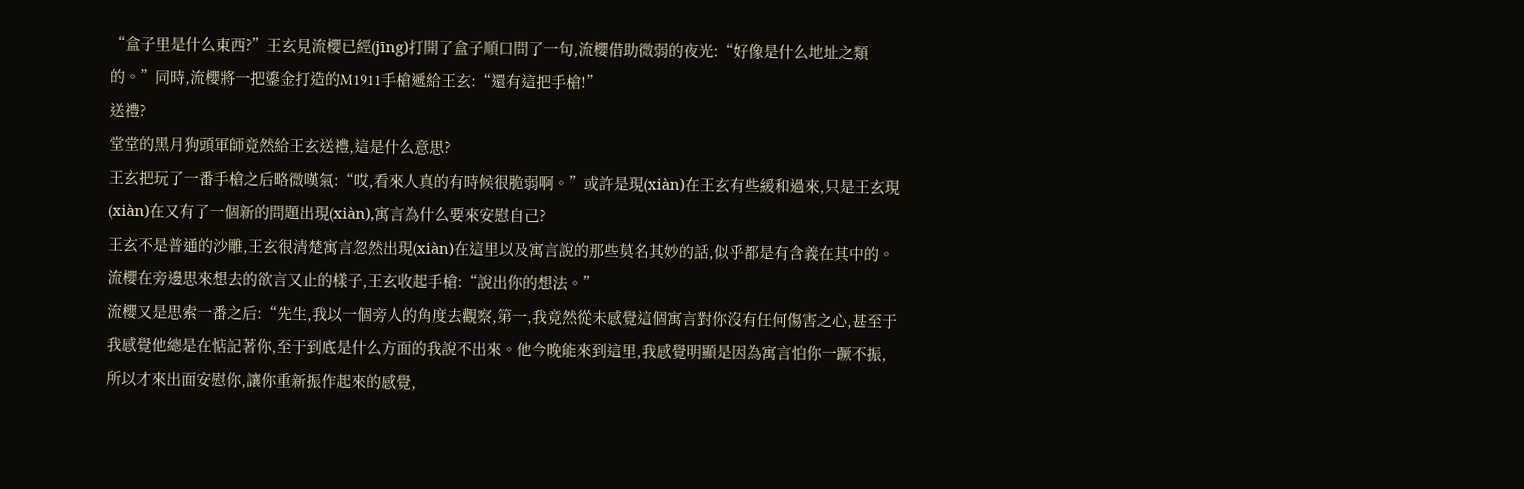“盒子里是什么東西?”王玄見流櫻已經(jīng)打開了盒子順口問了一句,流櫻借助微弱的夜光:“好像是什么地址之類的。”同時,流櫻將一把鎏金打造的M1911手槍遞給王玄:“還有這把手槍!”
送禮?
堂堂的黑月狗頭軍師竟然給王玄送禮,這是什么意思?
王玄把玩了一番手槍之后略微嘆氣:“哎,看來人真的有時候很脆弱啊。”或許是現(xiàn)在王玄有些緩和過來,只是王玄現(xiàn)在又有了一個新的問題出現(xiàn),寓言為什么要來安慰自己?
王玄不是普通的沙雕,王玄很清楚寓言忽然出現(xiàn)在這里以及寓言說的那些莫名其妙的話,似乎都是有含義在其中的。
流櫻在旁邊思來想去的欲言又止的樣子,王玄收起手槍:“說出你的想法。”
流櫻又是思索一番之后:“先生,我以一個旁人的角度去觀察,第一,我竟然從未感覺這個寓言對你沒有任何傷害之心,甚至于我感覺他總是在惦記著你,至于到底是什么方面的我說不出來。他今晚能來到這里,我感覺明顯是因為寓言怕你一蹶不振,所以才來出面安慰你,讓你重新振作起來的感覺,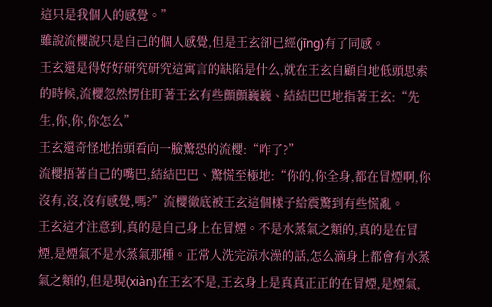這只是我個人的感覺。”
雖說流櫻說只是自己的個人感覺,但是王玄卻已經(jīng)有了同感。
王玄還是得好好研究研究這寓言的缺陷是什么,就在王玄自顧自地低頭思索的時候,流櫻忽然愣住盯著王玄有些顫顫巍巍、結結巴巴地指著王玄:“先生,你,你,你怎么”
王玄還奇怪地抬頭看向一臉驚恐的流櫻:“咋了?”
流櫻捂著自己的嘴巴,結結巴巴、驚慌至極地:“你的,你全身,都在冒煙啊,你沒有,沒,沒有感覺,嗎?”流櫻徹底被王玄這個樣子給震驚到有些慌亂。
王玄這才注意到,真的是自己身上在冒煙。不是水蒸氣之類的,真的是在冒煙,是煙氣不是水蒸氣那種。正常人洗完涼水澡的話,怎么滴身上都會有水蒸氣之類的,但是現(xiàn)在王玄不是,王玄身上是真真正正的在冒煙,是煙氣,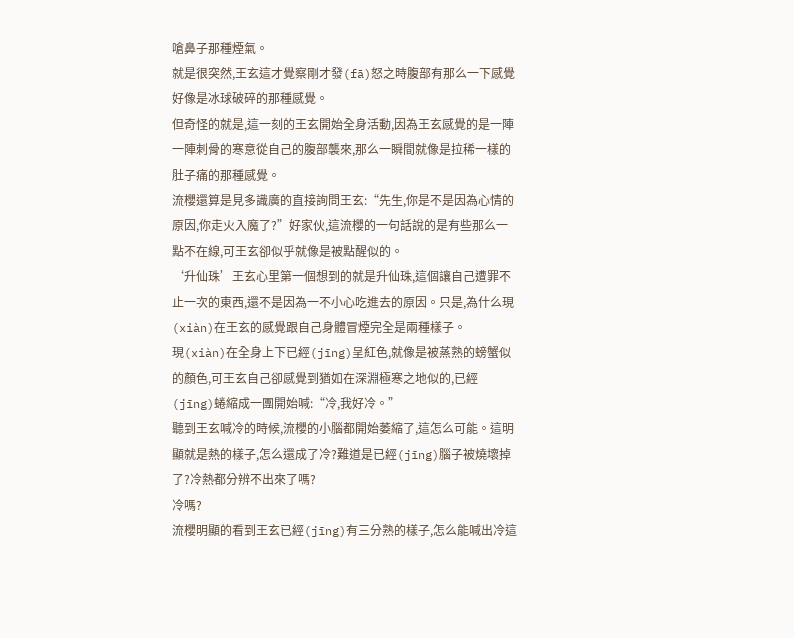嗆鼻子那種煙氣。
就是很突然,王玄這才覺察剛才發(fā)怒之時腹部有那么一下感覺好像是冰球破碎的那種感覺。
但奇怪的就是,這一刻的王玄開始全身活動,因為王玄感覺的是一陣一陣刺骨的寒意從自己的腹部襲來,那么一瞬間就像是拉稀一樣的肚子痛的那種感覺。
流櫻還算是見多識廣的直接詢問王玄:“先生,你是不是因為心情的原因,你走火入魔了?”好家伙,這流櫻的一句話說的是有些那么一點不在線,可王玄卻似乎就像是被點醒似的。
‘升仙珠’王玄心里第一個想到的就是升仙珠,這個讓自己遭罪不止一次的東西,還不是因為一不小心吃進去的原因。只是,為什么現(xiàn)在王玄的感覺跟自己身體冒煙完全是兩種樣子。
現(xiàn)在全身上下已經(jīng)呈紅色,就像是被蒸熟的螃蟹似的顏色,可王玄自己卻感覺到猶如在深淵極寒之地似的,已經(jīng)蜷縮成一團開始喊:“冷,我好冷。”
聽到王玄喊冷的時候,流櫻的小腦都開始萎縮了,這怎么可能。這明顯就是熱的樣子,怎么還成了冷?難道是已經(jīng)腦子被燒壞掉了?冷熱都分辨不出來了嗎?
冷嗎?
流櫻明顯的看到王玄已經(jīng)有三分熟的樣子,怎么能喊出冷這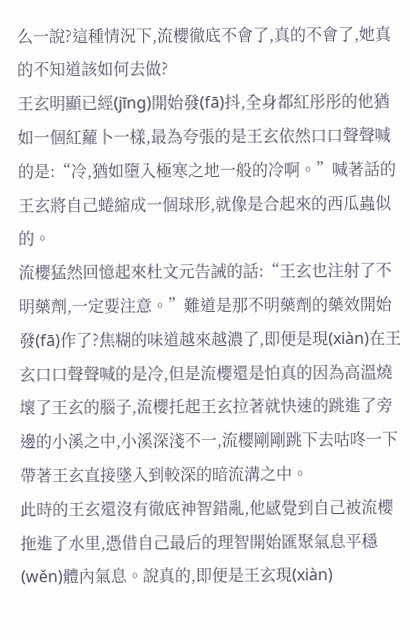么一說?這種情況下,流櫻徹底不會了,真的不會了,她真的不知道該如何去做?
王玄明顯已經(jīng)開始發(fā)抖,全身都紅彤彤的他猶如一個紅蘿卜一樣,最為夸張的是王玄依然口口聲聲喊的是:“冷,猶如墮入極寒之地一般的冷啊。”喊著話的王玄將自己蜷縮成一個球形,就像是合起來的西瓜蟲似的。
流櫻猛然回憶起來杜文元告誡的話:“王玄也注射了不明藥劑,一定要注意。”難道是那不明藥劑的藥效開始發(fā)作了?焦糊的味道越來越濃了,即便是現(xiàn)在王玄口口聲聲喊的是冷,但是流櫻還是怕真的因為高溫燒壞了王玄的腦子,流櫻托起王玄拉著就快速的跳進了旁邊的小溪之中,小溪深淺不一,流櫻剛剛跳下去咕咚一下帶著王玄直接墜入到較深的暗流溝之中。
此時的王玄還沒有徹底神智錯亂,他感覺到自己被流櫻拖進了水里,憑借自己最后的理智開始匯聚氣息平穩(wěn)體內氣息。說真的,即便是王玄現(xiàn)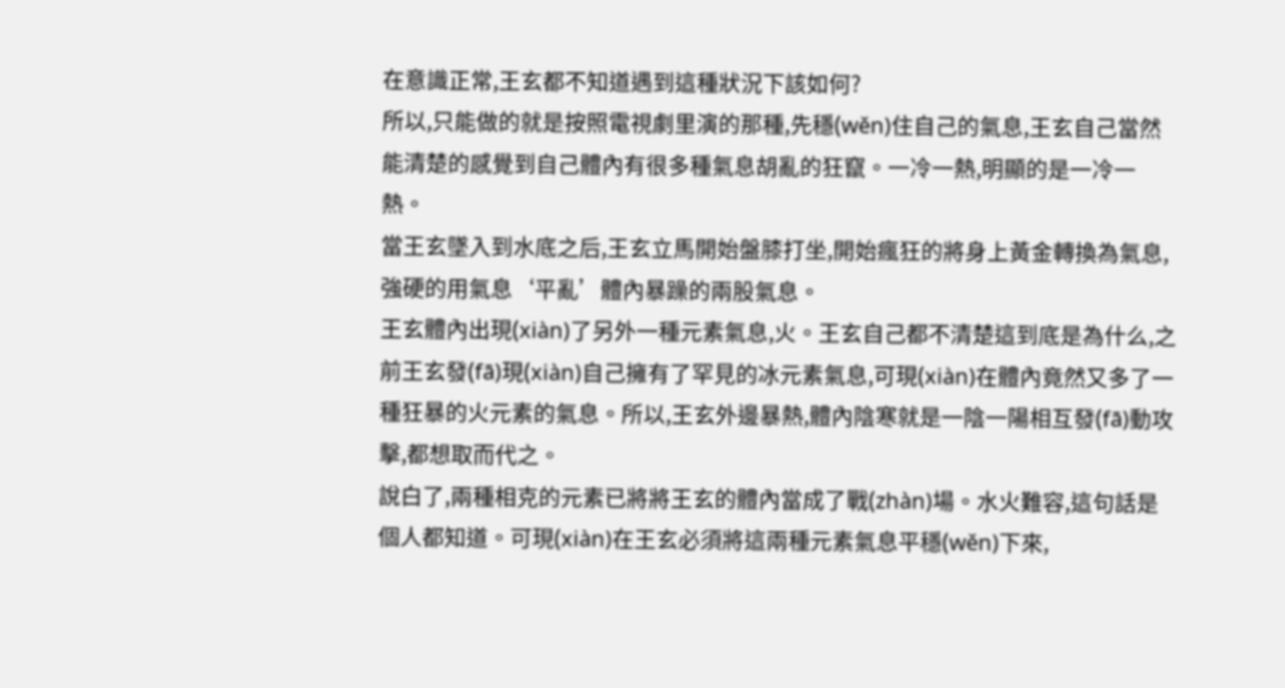在意識正常,王玄都不知道遇到這種狀況下該如何?
所以,只能做的就是按照電視劇里演的那種,先穩(wěn)住自己的氣息,王玄自己當然能清楚的感覺到自己體內有很多種氣息胡亂的狂竄。一冷一熱,明顯的是一冷一熱。
當王玄墜入到水底之后,王玄立馬開始盤膝打坐,開始瘋狂的將身上黃金轉換為氣息,強硬的用氣息‘平亂’體內暴躁的兩股氣息。
王玄體內出現(xiàn)了另外一種元素氣息,火。王玄自己都不清楚這到底是為什么,之前王玄發(fā)現(xiàn)自己擁有了罕見的冰元素氣息,可現(xiàn)在體內竟然又多了一種狂暴的火元素的氣息。所以,王玄外邊暴熱,體內陰寒就是一陰一陽相互發(fā)動攻擊,都想取而代之。
說白了,兩種相克的元素已將將王玄的體內當成了戰(zhàn)場。水火難容,這句話是個人都知道。可現(xiàn)在王玄必須將這兩種元素氣息平穩(wěn)下來,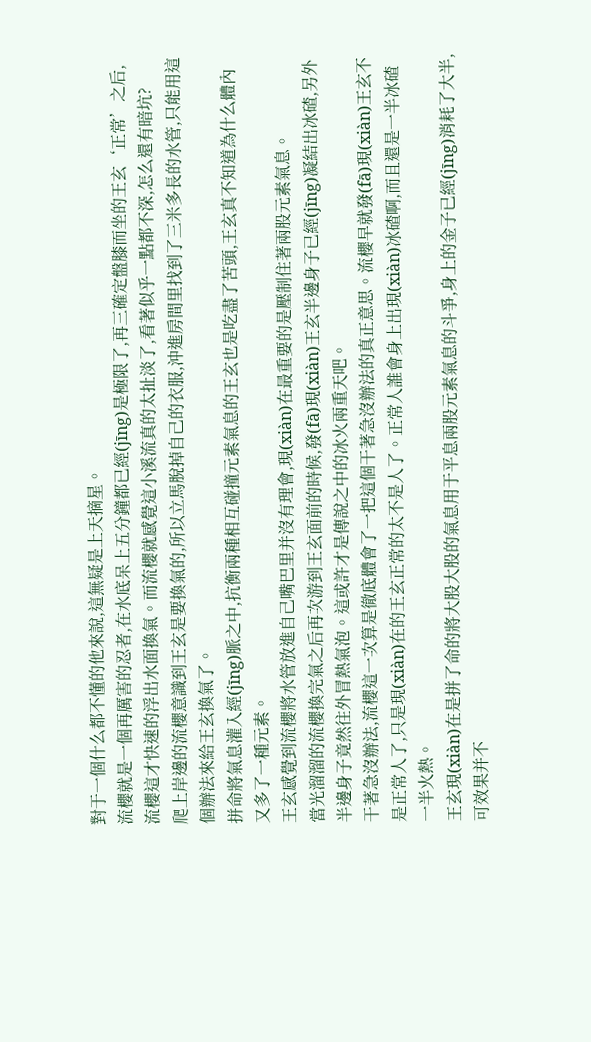對于一個什么都不懂的他來說,這無疑是上天摘星。
流櫻就是一個再厲害的忍者,在水底呆上五分鐘都已經(jīng)是極限了,再三確定盤膝而坐的王玄‘正常’之后,流櫻這才快速的浮出水面換氣。而流櫻就感覺這小溪流真的太扯淡了,看著似乎一點都不深,怎么還有暗坑?
爬上岸邊的流櫻意識到王玄是要換氣的,所以立馬脫掉自己的衣服,沖進房間里找到了三米多長的水管,只能用這個辦法來給王玄換氣了。
拼命將氣息灌入經(jīng)脈之中,抗衡兩種相互碰撞元素氣息的王玄也是吃盡了苦頭,王玄真不知道為什么體內又多了一種元素。
王玄感覺到流櫻將水管放進自己嘴巴里并沒有理會,現(xiàn)在最重要的是壓制住著兩股元素氣息。
當光溜溜的流櫻換完氣之后再次游到王玄面前的時候,發(fā)現(xiàn)王玄半邊身子已經(jīng)凝結出冰碴,另外半邊身子竟然往外冒熱氣泡。這或許才是傳說之中的冰火兩重天吧。
干著急沒辦法,流櫻這一次算是徹底體會了一把這個干著急沒辦法的真正意思。流櫻早就發(fā)現(xiàn)王玄不是正常人了,只是現(xiàn)在的王玄正常的太不是人了。正常人誰會身上出現(xiàn)冰碴啊,而且還是一半冰碴一半火熱。
王玄現(xiàn)在是拼了命的將大股大股的氣息用于平息兩股元素氣息的斗爭,身上的金子已經(jīng)消耗了大半,可效果并不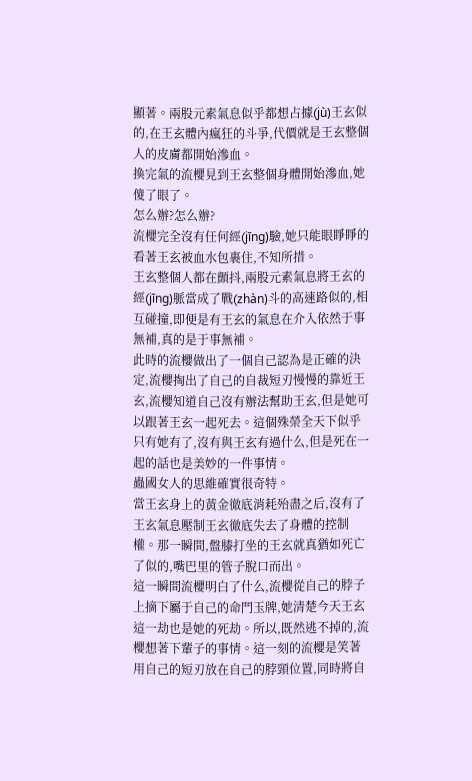顯著。兩股元素氣息似乎都想占據(jù)王玄似的,在王玄體內瘋狂的斗爭,代價就是王玄整個人的皮膚都開始滲血。
換完氣的流櫻見到王玄整個身體開始滲血,她傻了眼了。
怎么辦?怎么辦?
流櫻完全沒有任何經(jīng)驗,她只能眼睜睜的看著王玄被血水包裹住,不知所措。
王玄整個人都在顫抖,兩股元素氣息將王玄的經(jīng)脈當成了戰(zhàn)斗的高速路似的,相互碰撞,即便是有王玄的氣息在介入依然于事無補,真的是于事無補。
此時的流櫻做出了一個自己認為是正確的決定,流櫻掏出了自己的自裁短刃慢慢的靠近王玄,流櫻知道自己沒有辦法幫助王玄,但是她可以跟著王玄一起死去。這個殊榮全天下似乎只有她有了,沒有與王玄有過什么,但是死在一起的話也是美妙的一件事情。
蟲國女人的思維確實很奇特。
當王玄身上的黃金徹底消耗殆盡之后,沒有了王玄氣息壓制王玄徹底失去了身體的控制權。那一瞬間,盤膝打坐的王玄就真猶如死亡了似的,嘴巴里的管子脫口而出。
這一瞬間流櫻明白了什么,流櫻從自己的脖子上摘下屬于自己的命門玉牌,她清楚今天王玄這一劫也是她的死劫。所以,既然逃不掉的,流櫻想著下輩子的事情。這一刻的流櫻是笑著用自己的短刃放在自己的脖頸位置,同時將自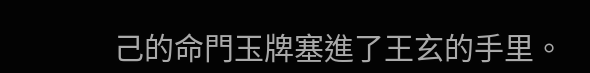己的命門玉牌塞進了王玄的手里。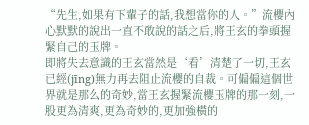“先生,如果有下輩子的話,我想當你的人。”流櫻內心默默的說出一直不敢說的話之后,將王玄的拳頭握緊自己的玉牌。
即將失去意識的王玄當然是‘看’清楚了一切,王玄已經(jīng)無力再去阻止流櫻的自裁。可偏偏這個世界就是那么的奇妙,當王玄握緊流櫻玉牌的那一刻,一股更為清爽,更為奇妙的,更加強橫的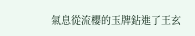氣息從流櫻的玉牌鉆進了王玄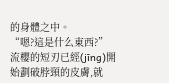的身體之中。
“嗯?這是什么東西?”
流櫻的短刃已經(jīng)開始劃破脖頸的皮膚,就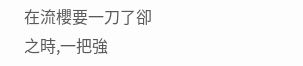在流櫻要一刀了卻之時,一把強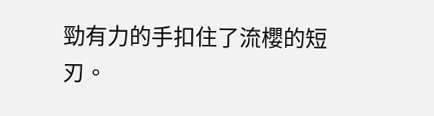勁有力的手扣住了流櫻的短刃。